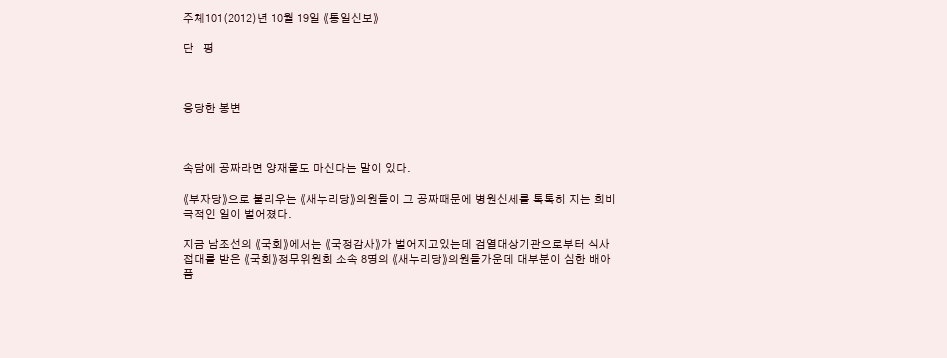주체101(2012)년 10월 19일 《통일신보》

단   평



응당한 봉변



속담에 공짜라면 양재물도 마신다는 말이 있다.

《부자당》으로 불리우는 《새누리당》의원들이 그 공짜때문에 병원신세를 톡톡히 지는 희비극적인 일이 벌어졌다.

지금 남조선의 《국회》에서는 《국정감사》가 벌어지고있는데 검열대상기관으로부터 식사접대를 받은 《국회》정무위원회 소속 8명의 《새누리당》의원들가운데 대부분이 심한 배아픔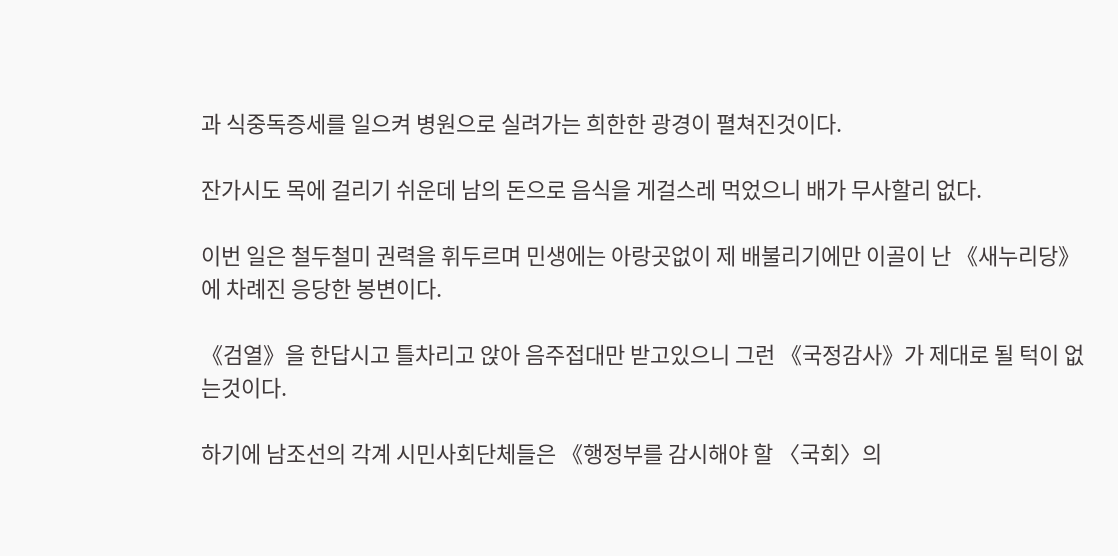과 식중독증세를 일으켜 병원으로 실려가는 희한한 광경이 펼쳐진것이다.

잔가시도 목에 걸리기 쉬운데 남의 돈으로 음식을 게걸스레 먹었으니 배가 무사할리 없다.

이번 일은 철두철미 권력을 휘두르며 민생에는 아랑곳없이 제 배불리기에만 이골이 난 《새누리당》에 차례진 응당한 봉변이다.

《검열》을 한답시고 틀차리고 앉아 음주접대만 받고있으니 그런 《국정감사》가 제대로 될 턱이 없는것이다.

하기에 남조선의 각계 시민사회단체들은 《행정부를 감시해야 할 〈국회〉의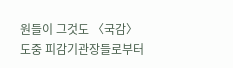원들이 그것도 〈국감〉도중 피감기관장들로부터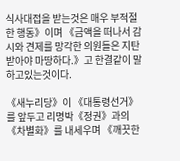식사대접을 받는것은 매우 부적절한 행동》이며 《금액을 떠나서 감시와 견제를 망각한 의원들은 지탄받아야 마땅하다.》고 한결같이 말하고있는것이다.

《새누리당》이 《대통령선거》를 앞두고 리명박《정권》과의 《차별화》를 내세우며 《깨끗한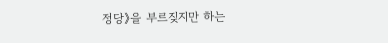정당》을 부르짖지만 하는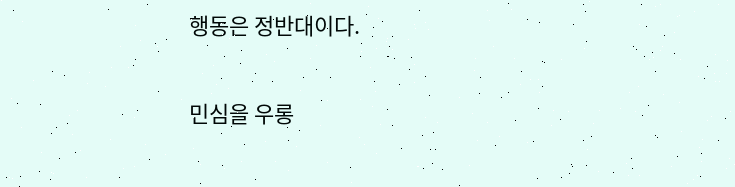행동은 정반대이다.

민심을 우롱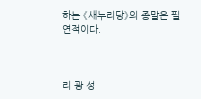하는 《새누리당》의 종말은 필연적이다.



리 광 성